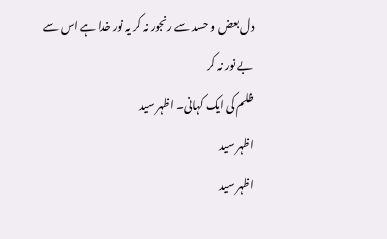دل بعض و حسد سے رنجور نہ کر یہ نور خدا ہے اس سے بے نور نہ کر
ظلم کی ایک کہانی۔ اظہر سید
اظہر سید
اظہر سید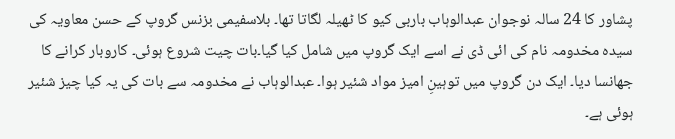پشاور کا 24 سالہ نوجوان عبدالوہاب باربی کیو کا ٹھیلہ لگاتا تھا۔ بلاسفیمی بزنس گروپ کے حسن معاویہ کی سیدہ مخدومہ نام کی ائی ڈی نے اسے ایک گروپ میں شامل کیا گیا۔بات چیت شروع ہوئی۔ کاروبار کرانے کا جھانسا دیا۔ ایک دن گروپ میں توہینِ امیز مواد شئیر ہوا۔ عبدالوہاب نے مخدومہ سے بات کی یہ کیا چیز شئیر ہوئی ہے۔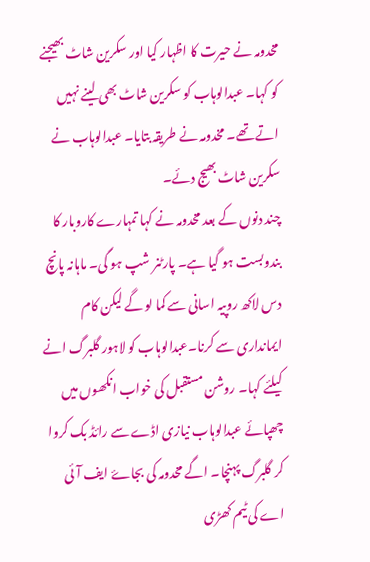مخدومہ نے حیرت کا اظہار کیا اور سکرین شاٹ بھیجنے کو کہا۔ عبدالوہاب کو سکرین شاٹ بھی لینے نہیں اتے تھے۔ مخدومہ نے طریقہ بتایا۔ عبدالوہاب نے سکرین شاٹ بھیج دئے۔
چند دنوں کے بعد مخدومہ نے کہا تمہارے کاروبار کا بندوبست ہو گیا ہے۔ پارٹنر شپ ہو گی۔ ماہانہ پانچ دس لاکھ روپیہ اسانی سے کما لو گے لیکن کام ایمانداری سے کرنا۔عبدالوہاب کو لاہور گلبرگ انے کیلئے کہا۔ روشن مستقبل کی خواب انکھوں میں چھپائے عبدالوہاب نیازی اڈے سے رائڈ بک کروا کر گلبرگ پہنچا۔ اگے مخدومہ کی بجاۓ ایف آئی اے کی ٹیم کھڑی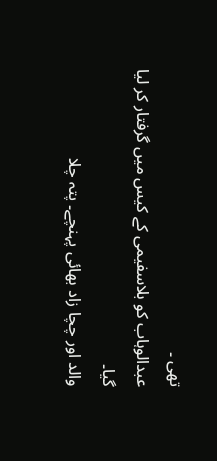تھی ۔
عبدالوہاب کو بلاسفیمی کے کیس میں گرفتار کر لیا گیا۔
والد اور چچا زاد بھائی پہنچے۔ پتہ چلا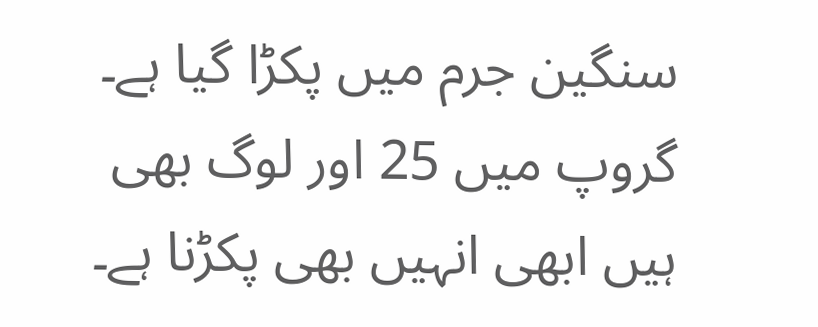سنگین جرم میں پکڑا گیا ہے۔
گروپ میں 25 اور لوگ بھی ہیں ابھی انہیں بھی پکڑنا ہے۔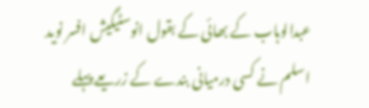عبدالوہاب کے بھائی کے بقول انوسٹیگیش افسر نوید اسلم نے کسی درمیانی بندے کے زریعے پہلے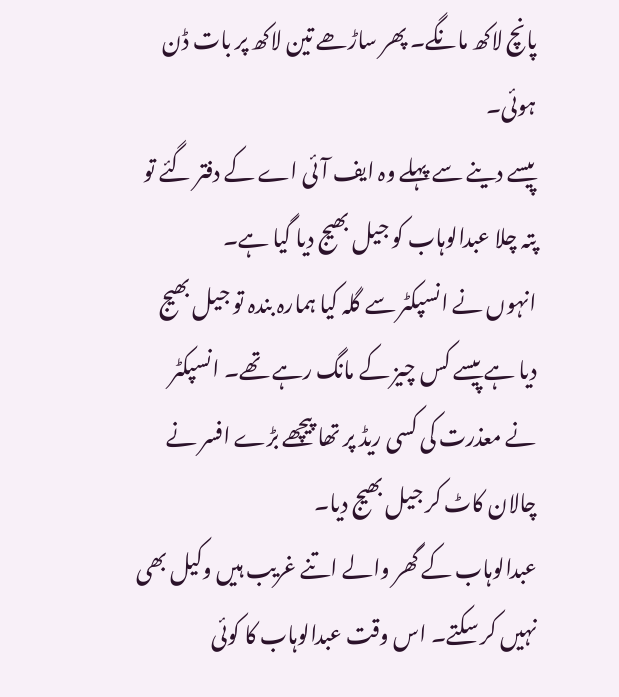پانچ لاکھ مانگے۔ پھر ساڑھے تین لاکھ پر بات ڈن ہوئی۔
پیسے دینے سے پہلے وہ ایف آئی اے کے دفتر گئے تو پتہ چلا عبدالوہاب کو جیل بھیج دیا گیا ہے۔
انہوں نے انسپکٹر سے گلہ کیا ہمارہ بندہ تو جیل بھیج دیا ہے پیسے کس چیز کے مانگ رہے تھے۔ انسپکٹر نے معذرت کی کسی ریڈ پر تھا پیچھے بڑے افسر نے چالان کاٹ کر جیل بھیج دیا۔
عبدالوہاب کے گھر والے اتنے غریب ہیں وکیل بھی نہیں کر سکتے۔ اس وقت عبدالوہاب کا کوئی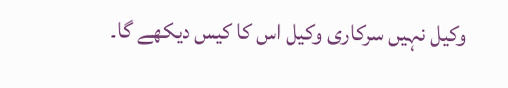وکیل نہیں سرکاری وکیل اس کا کیس دیکھے گا۔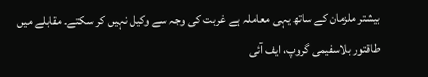بیشتر ملزمان کے ساتھ یہی معاملہ ہے غربت کی وجہ سے وکیل نہیں کر سکتے۔ مقابلے میں طاقتور بلاسفیمی گروپ، ایف آئی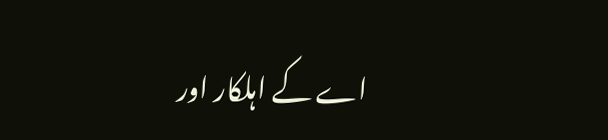اے کے اہلکار اور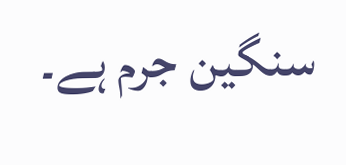سنگین جرم ہے۔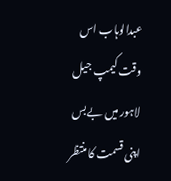عبدالوہاب اس وقت کیمپ جیل لاہور میں بےبس اپنی قسمت کا منتظر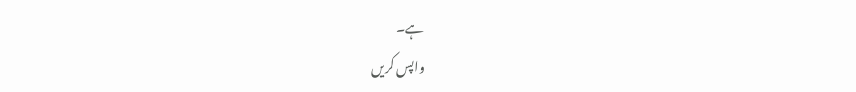ہے۔
واپس کریں